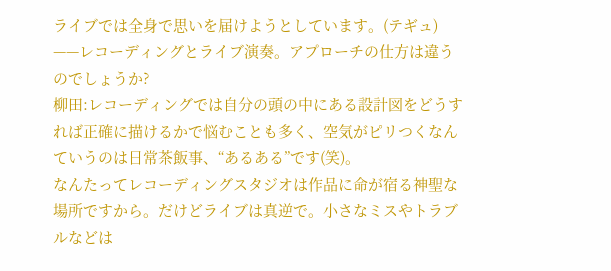ライブでは全身で思いを届けようとしています。(テギュ)
——レコーディングとライブ演奏。アプローチの仕方は違うのでしょうか?
柳田:レコーディングでは自分の頭の中にある設計図をどうすれば正確に描けるかで悩むことも多く、空気がピリつくなんていうのは日常茶飯事、“あるある”です(笑)。
なんたってレコーディングスタジオは作品に命が宿る神聖な場所ですから。だけどライブは真逆で。小さなミスやトラブルなどは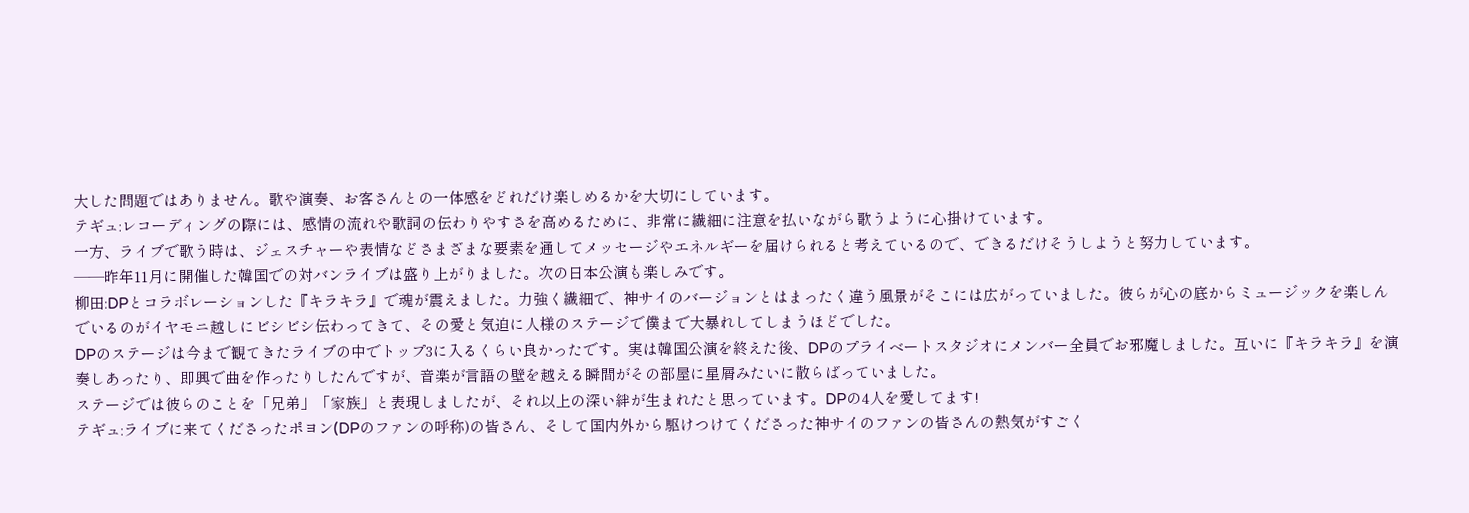大した問題ではありません。歌や演奏、お客さんとの一体感をどれだけ楽しめるかを大切にしています。
テギュ:レコーディングの際には、感情の流れや歌詞の伝わりやすさを高めるために、非常に繊細に注意を払いながら歌うように心掛けています。
一方、ライブで歌う時は、ジェスチャーや表情などさまざまな要素を通してメッセージやエネルギーを届けられると考えているので、できるだけそうしようと努力しています。
——昨年11月に開催した韓国での対バンライブは盛り上がりました。次の日本公演も楽しみです。
柳田:DPとコラボレーションした『キラキラ』で魂が震えました。力強く繊細で、神サイのバージョンとはまったく違う風景がそこには広がっていました。彼らが心の底からミュージックを楽しんでいるのがイヤモニ越しにビシビシ伝わってきて、その愛と気迫に人様のステージで僕まで大暴れしてしまうほどでした。
DPのステージは今まで観てきたライブの中でトップ3に入るくらい良かったです。実は韓国公演を終えた後、DPのプライベートスタジオにメンバー全員でお邪魔しました。互いに『キラキラ』を演奏しあったり、即興で曲を作ったりしたんですが、音楽が言語の壁を越える瞬間がその部屋に星屑みたいに散らばっていました。
ステージでは彼らのことを「兄弟」「家族」と表現しましたが、それ以上の深い絆が生まれたと思っています。DPの4人を愛してます!
テギュ:ライブに来てくださったポヨン(DPのファンの呼称)の皆さん、そして国内外から駆けつけてくださった神サイのファンの皆さんの熱気がすごく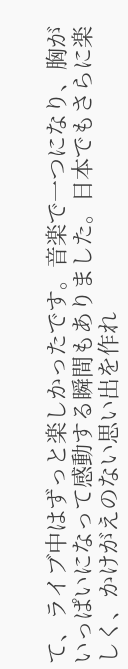て、ライブ中はずっと楽しかったです。音楽で一つになり、胸がいっぱいになって感動する瞬間もありました。日本でもさらに楽しく、かけがえのない思い出を作れ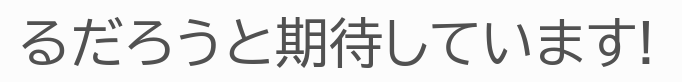るだろうと期待しています!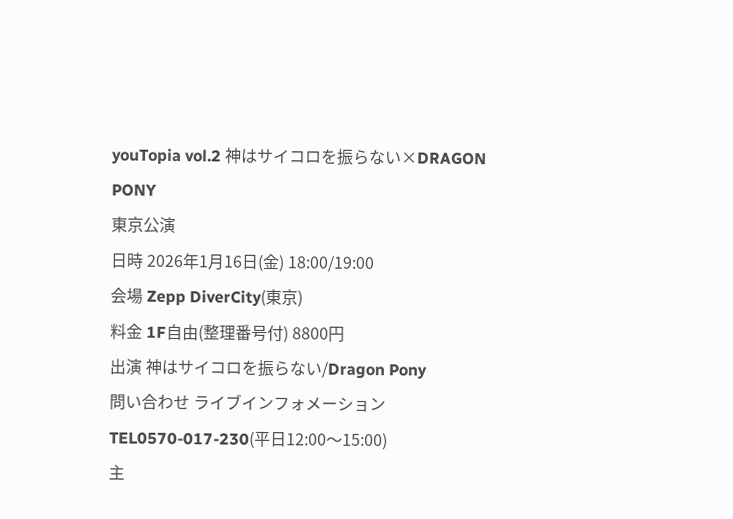youTopia vol.2 神はサイコロを振らない×DRAGON PONY
東京公演
日時 2026年1月16日(金) 18:00/19:00
会場 Zepp DiverCity(東京)
料金 1F自由(整理番号付) 8800円
出演 神はサイコロを振らない/Dragon Pony
問い合わせ ライブインフォメーションTEL0570-017-230(平日12:00〜15:00)
主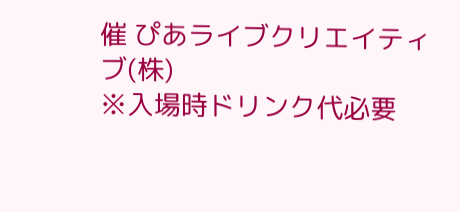催 ぴあライブクリエイティブ(株)
※入場時ドリンク代必要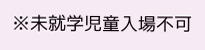※未就学児童入場不可